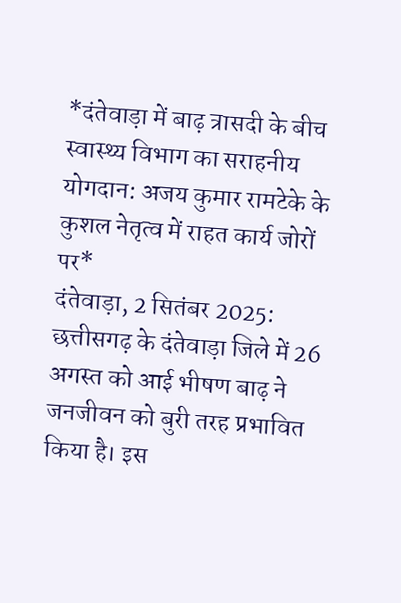*दंतेवाड़ा में बाढ़ त्रासदी के बीच स्वास्थ्य विभाग का सराहनीय योगदान: अजय कुमार रामटेके के कुशल नेतृत्व में राहत कार्य जोरों पर*
दंतेवाड़ा, 2 सितंबर 2025: छत्तीसगढ़ के दंतेवाड़ा जिले में 26 अगस्त को आई भीषण बाढ़ ने जनजीवन को बुरी तरह प्रभावित किया है। इस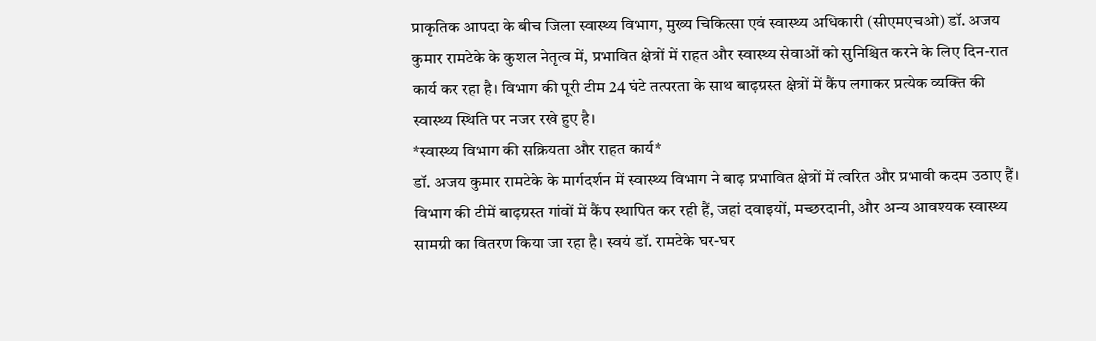प्राकृतिक आपदा के बीच जिला स्वास्थ्य विभाग, मुख्य चिकित्सा एवं स्वास्थ्य अधिकारी (सीएमएचओ) डॉ. अजय कुमार रामटेके के कुशल नेतृत्व में, प्रभावित क्षेत्रों में राहत और स्वास्थ्य सेवाओं को सुनिश्चित करने के लिए दिन-रात कार्य कर रहा है। विभाग की पूरी टीम 24 घंटे तत्परता के साथ बाढ़ग्रस्त क्षेत्रों में कैंप लगाकर प्रत्येक व्यक्ति की स्वास्थ्य स्थिति पर नजर रखे हुए है।
*स्वास्थ्य विभाग की सक्रियता और राहत कार्य*
डॉ. अजय कुमार रामटेके के मार्गदर्शन में स्वास्थ्य विभाग ने बाढ़ प्रभावित क्षेत्रों में त्वरित और प्रभावी कदम उठाए हैं। विभाग की टीमें बाढ़ग्रस्त गांवों में कैंप स्थापित कर रही हैं, जहां दवाइयों, मच्छरदानी, और अन्य आवश्यक स्वास्थ्य सामग्री का वितरण किया जा रहा है। स्वयं डॉ. रामटेके घर-घर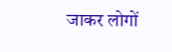जाकर लोगों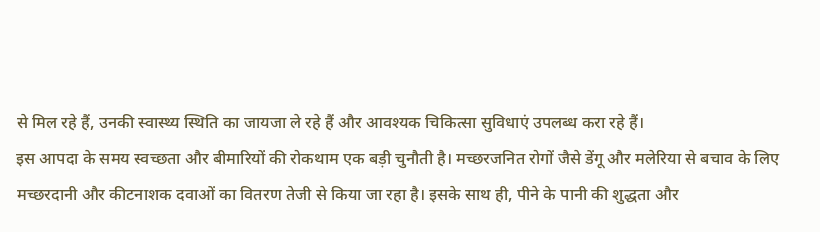से मिल रहे हैं, उनकी स्वास्थ्य स्थिति का जायजा ले रहे हैं और आवश्यक चिकित्सा सुविधाएं उपलब्ध करा रहे हैं।
इस आपदा के समय स्वच्छता और बीमारियों की रोकथाम एक बड़ी चुनौती है। मच्छरजनित रोगों जैसे डेंगू और मलेरिया से बचाव के लिए मच्छरदानी और कीटनाशक दवाओं का वितरण तेजी से किया जा रहा है। इसके साथ ही, पीने के पानी की शुद्धता और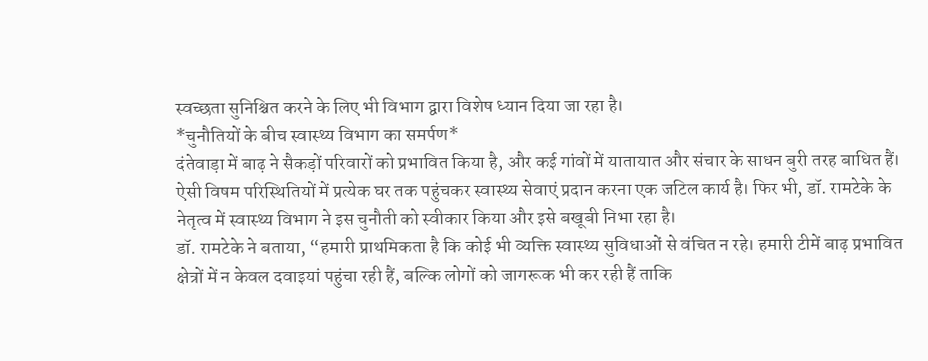स्वच्छता सुनिश्चित करने के लिए भी विभाग द्वारा विशेष ध्यान दिया जा रहा है।
*चुनौतियों के बीच स्वास्थ्य विभाग का समर्पण*
दंतेवाड़ा में बाढ़ ने सैकड़ों परिवारों को प्रभावित किया है, और कई गांवों में यातायात और संचार के साधन बुरी तरह बाधित हैं। ऐसी विषम परिस्थितियों में प्रत्येक घर तक पहुंचकर स्वास्थ्य सेवाएं प्रदान करना एक जटिल कार्य है। फिर भी, डॉ. रामटेके के नेतृत्व में स्वास्थ्य विभाग ने इस चुनौती को स्वीकार किया और इसे बखूबी निभा रहा है।
डॉ. रामटेके ने बताया, “हमारी प्राथमिकता है कि कोई भी व्यक्ति स्वास्थ्य सुविधाओं से वंचित न रहे। हमारी टीमें बाढ़ प्रभावित क्षेत्रों में न केवल दवाइयां पहुंचा रही हैं, बल्कि लोगों को जागरूक भी कर रही हैं ताकि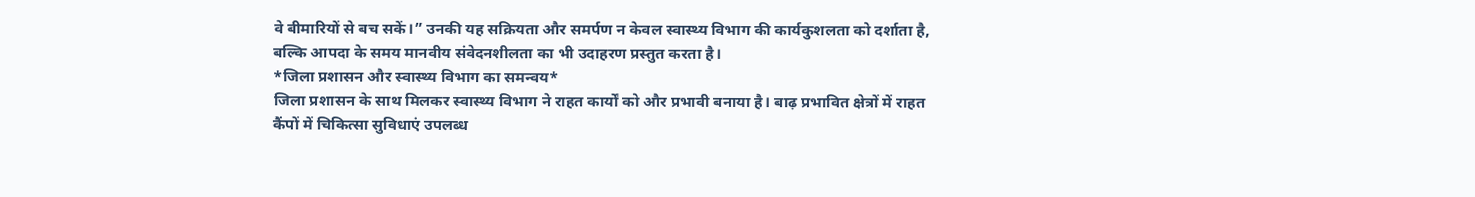वे बीमारियों से बच सकें।” उनकी यह सक्रियता और समर्पण न केवल स्वास्थ्य विभाग की कार्यकुशलता को दर्शाता है, बल्कि आपदा के समय मानवीय संवेदनशीलता का भी उदाहरण प्रस्तुत करता है।
*जिला प्रशासन और स्वास्थ्य विभाग का समन्वय*
जिला प्रशासन के साथ मिलकर स्वास्थ्य विभाग ने राहत कार्यों को और प्रभावी बनाया है। बाढ़ प्रभावित क्षेत्रों में राहत कैंपों में चिकित्सा सुविधाएं उपलब्ध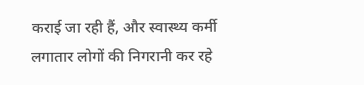कराई जा रही हैं, और स्वास्थ्य कर्मी लगातार लोगों की निगरानी कर रहे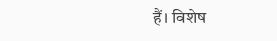हैं। विशेष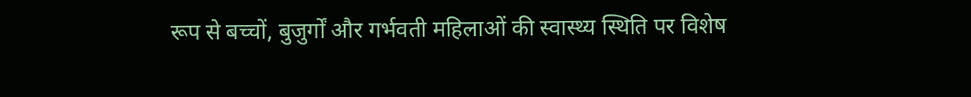रूप से बच्चों, बुजुर्गों और गर्भवती महिलाओं की स्वास्थ्य स्थिति पर विशेष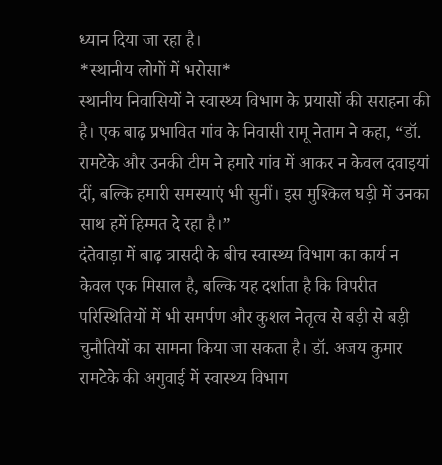ध्यान दिया जा रहा है।
*स्थानीय लोगों में भरोसा*
स्थानीय निवासियों ने स्वास्थ्य विभाग के प्रयासों की सराहना की है। एक बाढ़ प्रभावित गांव के निवासी रामू नेताम ने कहा, “डॉ. रामटेके और उनकी टीम ने हमारे गांव में आकर न केवल दवाइयां दीं, बल्कि हमारी समस्याएं भी सुनीं। इस मुश्किल घड़ी में उनका साथ हमें हिम्मत दे रहा है।”
दंतेवाड़ा में बाढ़ त्रासदी के बीच स्वास्थ्य विभाग का कार्य न केवल एक मिसाल है, बल्कि यह दर्शाता है कि विपरीत परिस्थितियों में भी समर्पण और कुशल नेतृत्व से बड़ी से बड़ी चुनौतियों का सामना किया जा सकता है। डॉ. अजय कुमार रामटेके की अगुवाई में स्वास्थ्य विभाग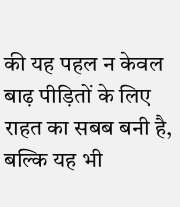की यह पहल न केवल बाढ़ पीड़ितों के लिए राहत का सबब बनी है, बल्कि यह भी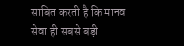साबित करती है कि मानव सेवा ही सबसे बड़ी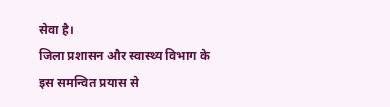सेवा है।
जिला प्रशासन और स्वास्थ्य विभाग के इस समन्वित प्रयास से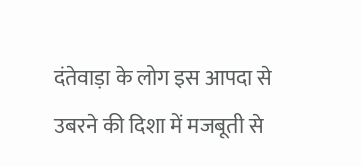दंतेवाड़ा के लोग इस आपदा से उबरने की दिशा में मजबूती से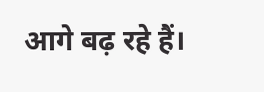आगे बढ़ रहे हैं।